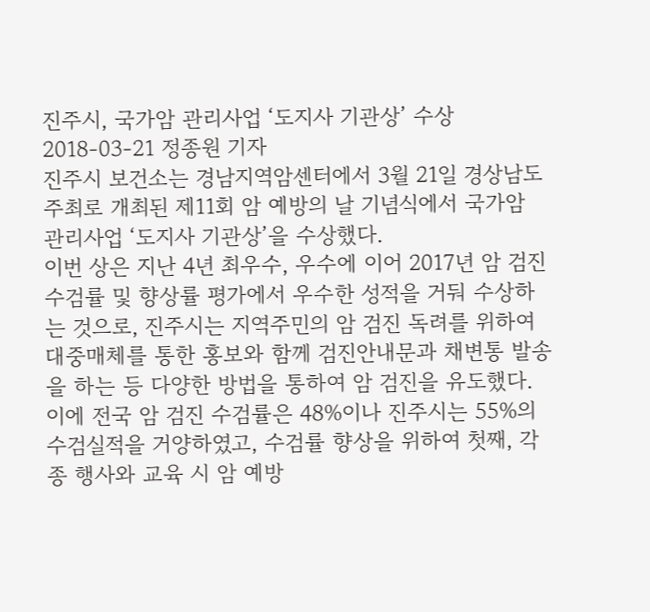진주시, 국가암 관리사업 ‘도지사 기관상’ 수상
2018-03-21 정종원 기자
진주시 보건소는 경남지역암센터에서 3월 21일 경상남도 주최로 개최된 제11회 암 예방의 날 기념식에서 국가암 관리사업 ‘도지사 기관상’을 수상했다.
이번 상은 지난 4년 최우수, 우수에 이어 2017년 암 검진 수검률 및 향상률 평가에서 우수한 성적을 거둬 수상하는 것으로, 진주시는 지역주민의 암 검진 독려를 위하여 대중매체를 통한 홍보와 함께 검진안내문과 채변통 발송을 하는 등 다양한 방법을 통하여 암 검진을 유도했다.
이에 전국 암 검진 수검률은 48%이나 진주시는 55%의 수검실적을 거양하였고, 수검률 향상을 위하여 첫째, 각종 행사와 교육 시 암 예방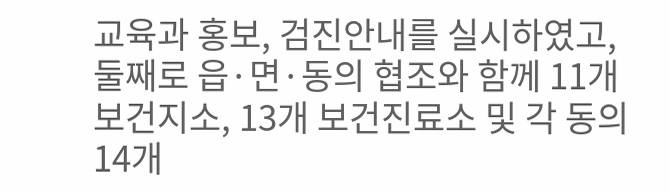교육과 홍보, 검진안내를 실시하였고, 둘째로 읍·면·동의 협조와 함께 11개 보건지소, 13개 보건진료소 및 각 동의 14개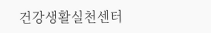건강생활실천센터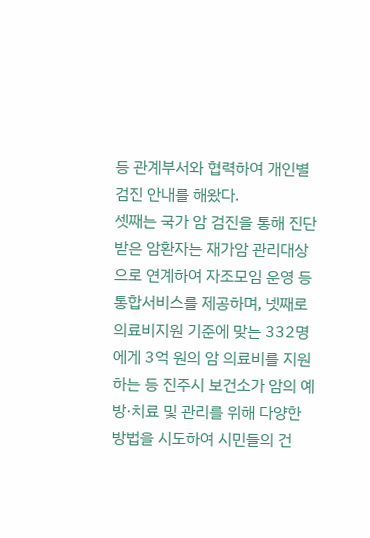등 관계부서와 협력하여 개인별 검진 안내를 해왔다.
셋째는 국가 암 검진을 통해 진단받은 암환자는 재가암 관리대상으로 연계하여 자조모임 운영 등 통합서비스를 제공하며, 넷째로 의료비지원 기준에 맞는 332명에게 3억 원의 암 의료비를 지원하는 등 진주시 보건소가 암의 예방·치료 및 관리를 위해 다양한 방법을 시도하여 시민들의 건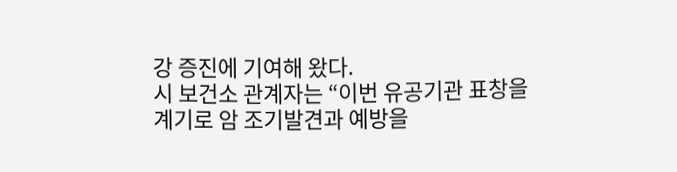강 증진에 기여해 왔다.
시 보건소 관계자는 “이번 유공기관 표창을 계기로 암 조기발견과 예방을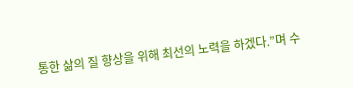통한 삶의 질 향상을 위해 최선의 노력을 하겠다.”며 수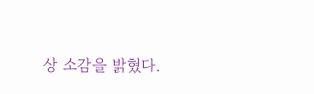상 소감을 밝혔다.